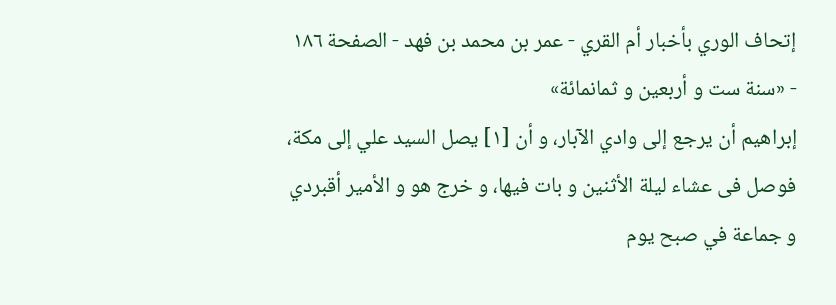إتحاف الوري بأخبار أم القري - عمر بن محمد بن فهد - الصفحة ١٨٦ - «سنة ست و أربعين و ثمانمائة»
إبراهيم أن يرجع إلى وادي الآبار، و أن [١] يصل السيد علي إلى مكة، فوصل فى عشاء ليلة الأثنين و بات فيها، و خرج هو و الأمير أقبردي و جماعة في صبح يوم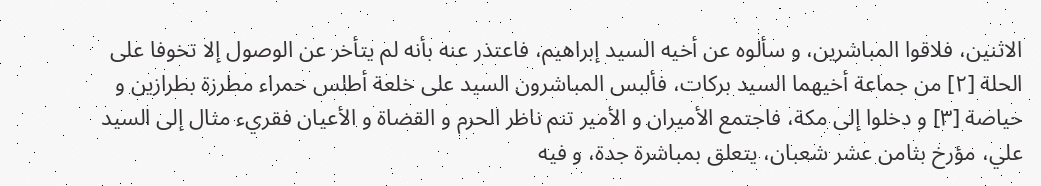الاثنين، فلاقوا المباشرين، و سألوه عن أخيه السيد إبراهيم، فاعتذر عنه بأنه لم يتأخر عن الوصول إلا تخوفا على الحلة [٢] من جماعة أخيهما السيد بركات، فألبس المباشرون السيد على خلعة أطلس حمراء مطرزة بطرازين و حياصة [٣] و دخلوا إلى مكة، فاجتمع الأميران و الأمير تنم ناظر الحرم و القضاة و الأعيان فقريء مثال إلى السيد علي، مؤرخ بثامن عشر شعبان، يتعلق بمباشرة جدة، و فيه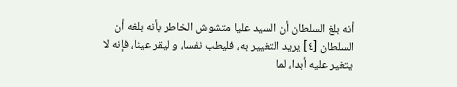أنه بلغ السلطان أن السيد عليا متشوش الخاطر بأنه بلغه أن السلطان [٤] يريد التغيير به، فليطب نفسا، و ليقر عينا، فإنه لا يتغير عليه أبدا، لما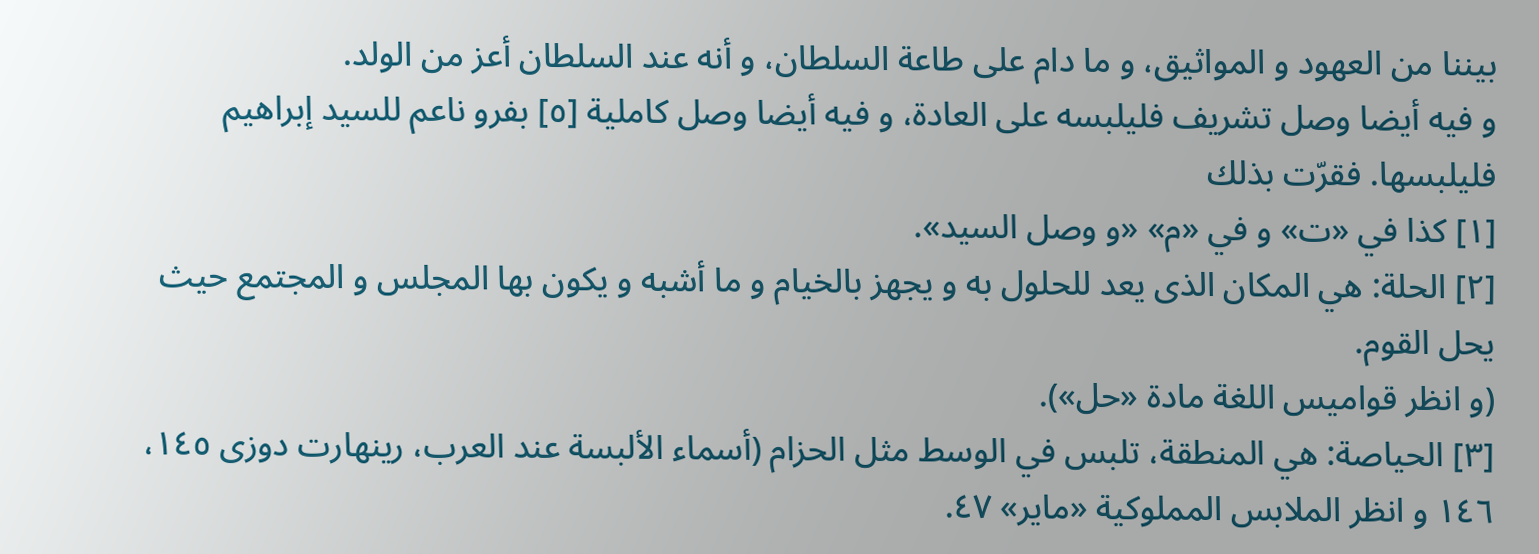بيننا من العهود و المواثيق، و ما دام على طاعة السلطان، و أنه عند السلطان أعز من الولد.
و فيه أيضا وصل تشريف فليلبسه على العادة، و فيه أيضا وصل كاملية [٥] بفرو ناعم للسيد إبراهيم فليلبسها. فقرّت بذلك
[١] كذا في «ت» و في «م» «و وصل السيد».
[٢] الحلة: هي المكان الذى يعد للحلول به و يجهز بالخيام و ما أشبه و يكون بها المجلس و المجتمع حيث يحل القوم.
(و انظر قواميس اللغة مادة «حل»).
[٣] الحياصة: هي المنطقة، تلبس في الوسط مثل الحزام (أسماء الألبسة عند العرب، رينهارت دوزى ١٤٥، ١٤٦ و انظر الملابس المملوكية «ماير» ٤٧.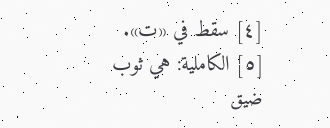[٤] سقط في «ت».
[٥] الكاملية: هي ثوب ضيق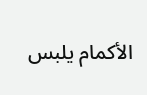الأكمام يلبس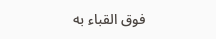فوق القباء به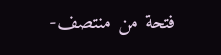فتحة من منتصف-